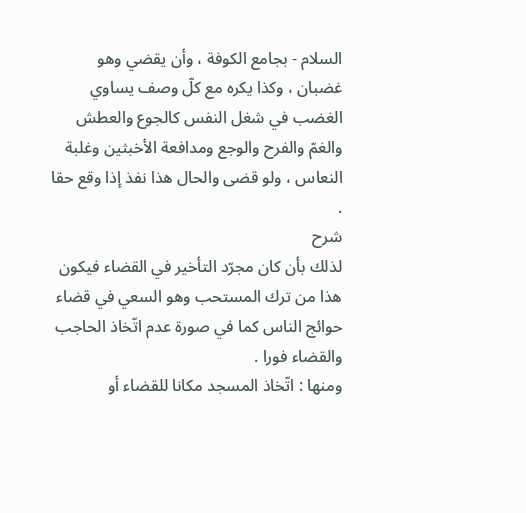السلام - بجامع الكوفة ، وأن يقضي وهو غضبان ، وكذا يكره مع كلّ وصف يساوي الغضب في شغل النفس كالجوع والعطش والغمّ والفرح والوجع ومدافعة الأخبثين وغلبة النعاس ، ولو قضى والحال هذا نفذ إذا وقع حقا .
شرح
لذلك بأن كان مجرّد التأخير في القضاء فيكون هذا من ترك المستحب وهو السعي في قضاء حوائج الناس كما في صورة عدم اتّخاذ الحاجب والقضاء فورا .
ومنها : اتّخاذ المسجد مكانا للقضاء أو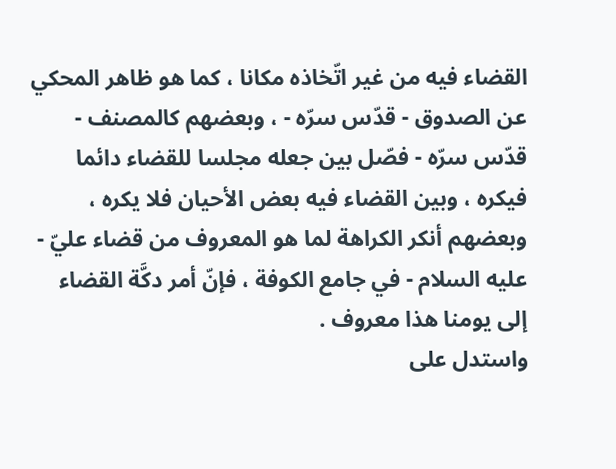القضاء فيه من غير اتّخاذه مكانا ، كما هو ظاهر المحكي عن الصدوق - قدّس سرّه - ، وبعضهم كالمصنف - قدّس سرّه - فصّل بين جعله مجلسا للقضاء دائما فيكره ، وبين القضاء فيه بعض الأحيان فلا يكره ، وبعضهم أنكر الكراهة لما هو المعروف من قضاء عليّ - عليه السلام - في جامع الكوفة ، فإنّ أمر دكَّة القضاء إلى يومنا هذا معروف .
واستدل على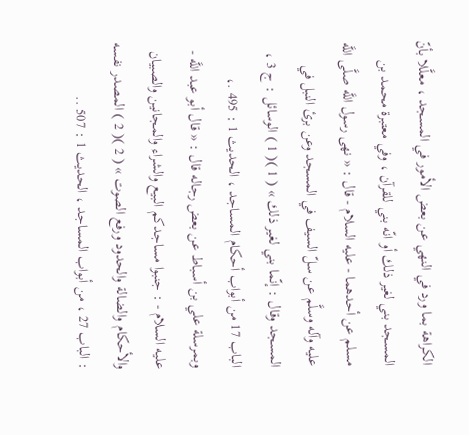الكراهة بما ورد في النهي عن بعض الأمور في المسجد ، معلَّلا بأنّ المسجد بني لغير ذلك أو انّه بني للقرآن ، وفي معتبرة محمد بن مسلم عن أحدهما - عليه السلام - قال : « نهى رسول اللَّه صلَّى اللَّه عليه وآله وسلَّم عن سلّ السيف في المسجد وعن برئ النبل في المسجد وقال : إنّما بني لغير ذلك » ( 1 )( 1 ) الوسائل : ج 3 ، الباب 17 من أبواب أحكام المساجد ، الحديث 1 : 495 .، وبمرسلة علي بن أسباط عن بعض رجاله قال : « قال أبو عبد اللَّه - عليه السلام - : جنبوا مساجدكم البيع والشراء والمجانين والصبيان والأحكام والضالة والحدود ورفع الصوت » ( 2 )( 2 ) المصدر نفسه : الباب 27 ، من أبواب المساجد ، الحديث 1 : 507 ..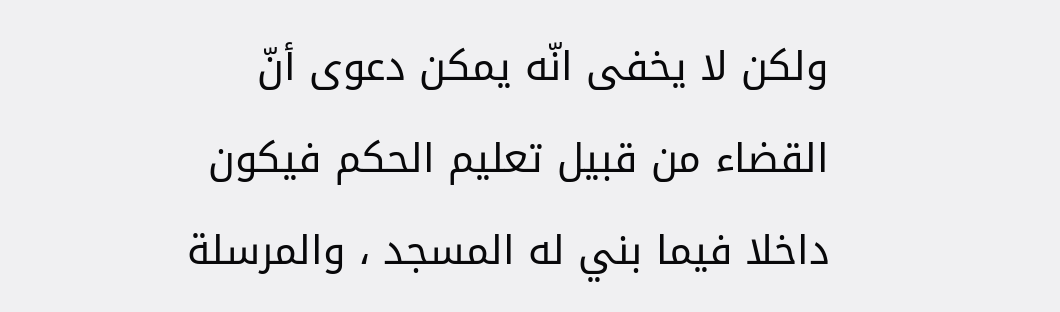ولكن لا يخفى انّه يمكن دعوى أنّ القضاء من قبيل تعليم الحكم فيكون داخلا فيما بني له المسجد ، والمرسلة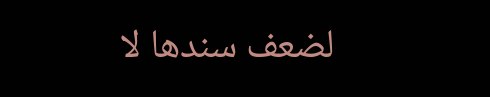لضعف سندها لا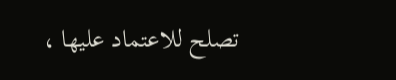تصلح للاعتماد عليها ،